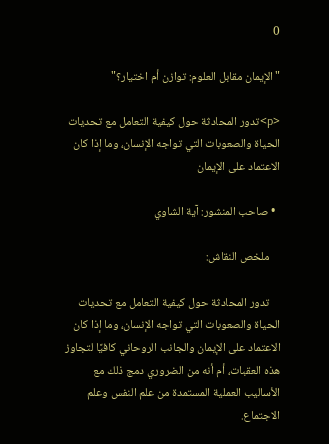0

"الإيمان مقابل العلوم: توازن أم اختيار؟"

<p>تدور المحادثة حول كيفية التعامل مع تحديات الحياة والصعوبات التي تواجه الإنسان، وما إذا كان الاعتماد على الإيمان

  • صاحب المنشور: آية الشاوي

    ملخص النقاش:

    تدور المحادثة حول كيفية التعامل مع تحديات الحياة والصعوبات التي تواجه الإنسان، وما إذا كان الاعتماد على الإيمان والجانب الروحاني كافيًا لتجاوز هذه العقبات، أم أنه من الضروري دمج ذلك مع الأساليب العملية المستمدة من علم النفس وعلم الاجتماع.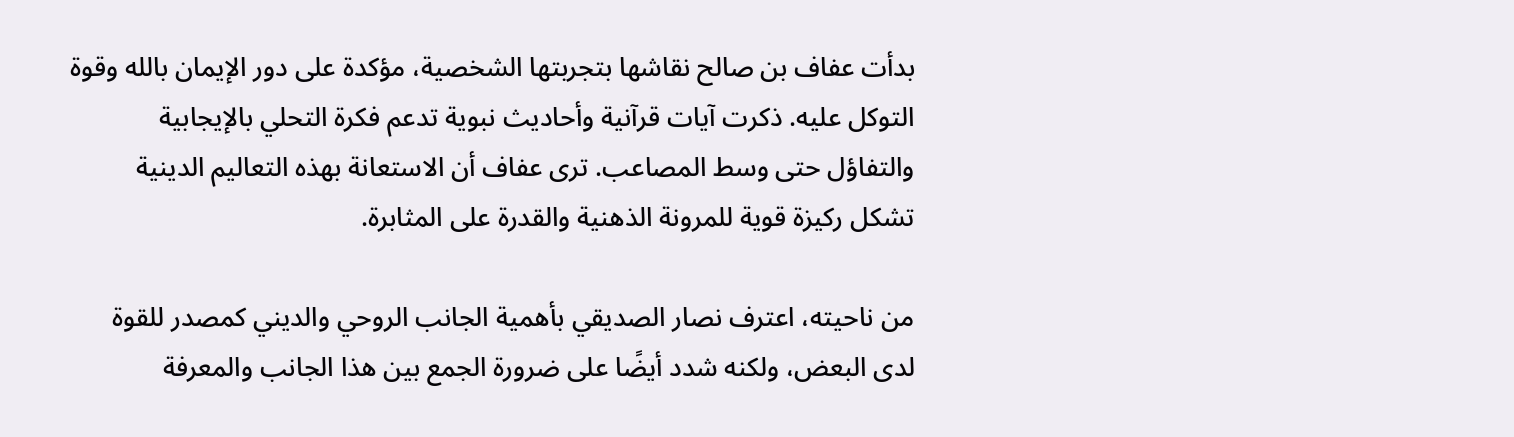بدأت عفاف بن صالح نقاشها بتجربتها الشخصية، مؤكدة على دور الإيمان بالله وقوة التوكل عليه. ذكرت آيات قرآنية وأحاديث نبوية تدعم فكرة التحلي بالإيجابية والتفاؤل حتى وسط المصاعب. ترى عفاف أن الاستعانة بهذه التعاليم الدينية تشكل ركيزة قوية للمرونة الذهنية والقدرة على المثابرة.

من ناحيته، اعترف نصار الصديقي بأهمية الجانب الروحي والديني كمصدر للقوة لدى البعض، ولكنه شدد أيضًا على ضرورة الجمع بين هذا الجانب والمعرفة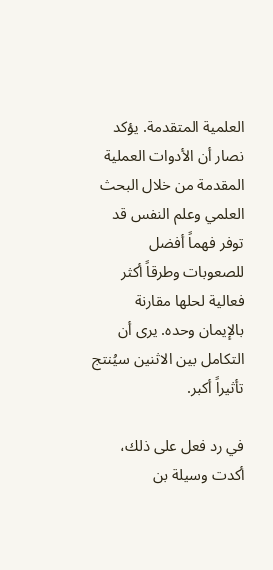العلمية المتقدمة. يؤكد نصار أن الأدوات العملية المقدمة من خلال البحث العلمي وعلم النفس قد توفر فهماً أفضل للصعوبات وطرقاً أكثر فعالية لحلها مقارنة بالإيمان وحده. يرى أن التكامل بين الاثنين سيُنتج تأثيراً أكبر.

في رد فعل على ذلك، أكدت وسيلة بن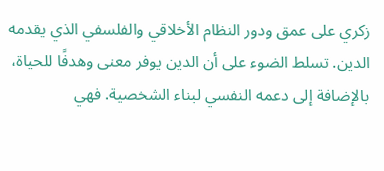زكري على عمق ودور النظام الأخلاقي والفلسفي الذي يقدمه الدين. تسلط الضوء على أن الدين يوفر معنى وهدفًا للحياة، بالإضافة إلى دعمه النفسي لبناء الشخصية. فهي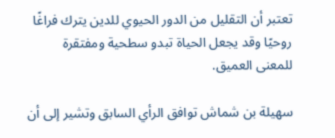تعتبر أن التقليل من الدور الحيوي للدين يترك فراغًا روحيًا وقد يجعل الحياة تبدو سطحية ومفتقرة للمعنى العميق.

سهيلة بن شماش توافق الرأي السابق وتشير إلى أن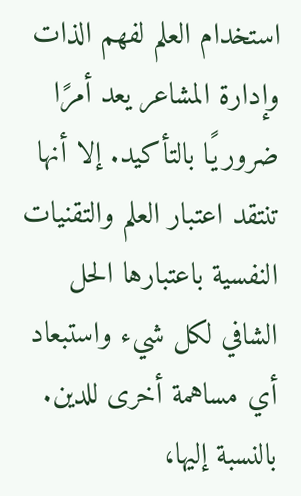استخدام العلم لفهم الذات وإدارة المشاعر يعد أمرًا ضروريًا بالتأكيد. إلا أنها تنتقد اعتبار العلم والتقنيات النفسية باعتبارها الحل الشافي لكل شيء واستبعاد أي مساهمة أخرى للدين. بالنسبة إليها،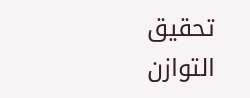تحقيق التوازن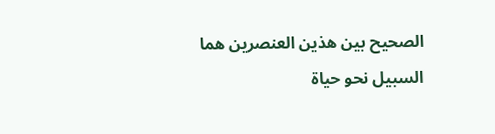الصحيح بين هذين العنصرين هما السبيل نحو حياة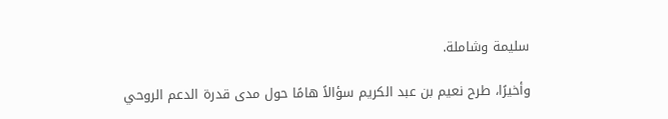سليمة وشاملة.

وأخيرًا، طرح نعيم بن عبد الكريم سؤالاً هامًا حول مدى قدرة الدعم الروحي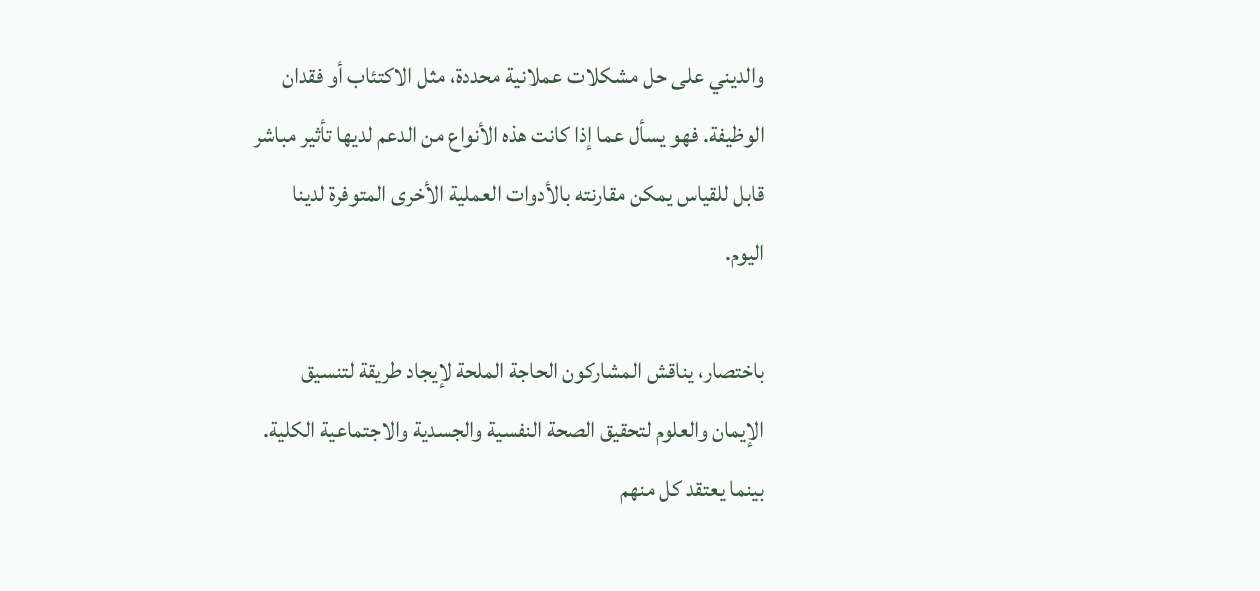والديني على حل مشكلات عملانية محددة، مثل الاكتئاب أو فقدان الوظيفة. فهو يسأل عما إذا كانت هذه الأنواع من الدعم لديها تأثير مباشر قابل للقياس يمكن مقارنته بالأدوات العملية الأخرى المتوفرة لدينا اليوم.

باختصار، يناقش المشاركون الحاجة الملحة لإيجاد طريقة لتنسيق الإيمان والعلوم لتحقيق الصحة النفسية والجسدية والاجتماعية الكلية. بينما يعتقد كل منهم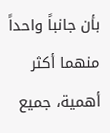بأن جانباً واحداً منهما أكثر أهمية، جميع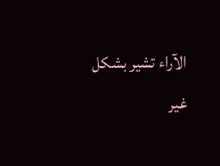الآراء تشير بشكل غير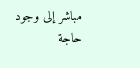مباشر إلى وجود حاجة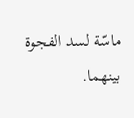ماسّة لسد الفجوة بينهما.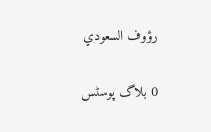رؤوف السعودي

0 بلاگ پوسٹس